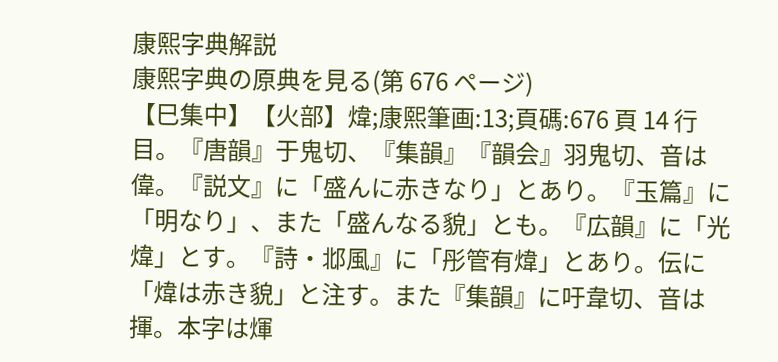康熙字典解説
康熙字典の原典を見る(第 676 ページ)
【巳集中】【火部】煒;康熙筆画:13;頁碼:676 頁 14 行目。『唐韻』于鬼切、『集韻』『韻会』羽鬼切、音は偉。『説文』に「盛んに赤きなり」とあり。『玉篇』に「明なり」、また「盛んなる貌」とも。『広韻』に「光煒」とす。『詩・邶風』に「彤管有煒」とあり。伝に「煒は赤き貌」と注す。また『集韻』に吁韋切、音は揮。本字は煇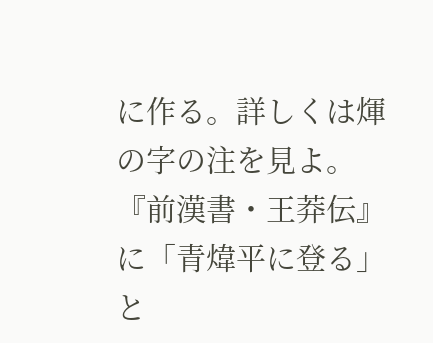に作る。詳しくは煇の字の注を見よ。『前漢書・王莽伝』に「青煒平に登る」と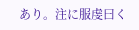あり。注に服虔曰く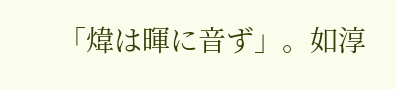「煒は暉に音ず」。如淳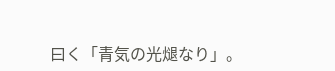曰く「青気の光煺なり」。